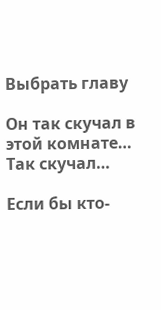Выбрать главу

Он так скучал в этой комнате… Так скучал…

Если бы кто-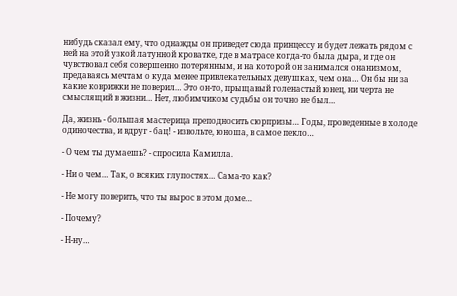нибудь сказал ему, что однажды он приведет сюда принцессу и будет лежать рядом с ней на этой узкой латунной кроватке, где в матрасе когда-то была дыра, и где он чувствовал себя совершенно потерянным, и на которой он занимался онанизмом, предаваясь мечтам о куда менее привлекательных девушках, чем она… Он бы ни за какие коврижки не поверил… Это он-то, прыщавый голенастый юнец, ни черта не смыслящий в жизни… Нет, любимчиком судьбы он точно не был…

Да, жизнь - большая мастерица преподносить сюрпризы… Годы, проведенные в холоде одиночества, и вдруг - бац! - извольте, юноша, в самое пекло…

- О чем ты думаешь? - спросила Камилла.

- Ни о чем… Так, о всяких глупостях… Сама-то как?

- Не могу поверить, что ты вырос в этом доме…

- Почему?

- Н-ну…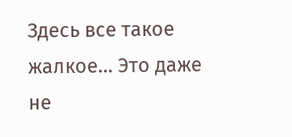Здесь все такое жалкое… Это даже не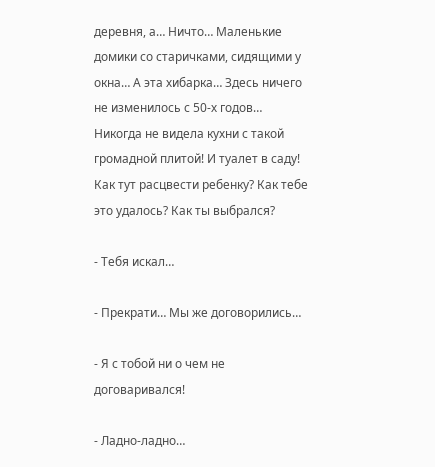деревня, а… Ничто… Маленькие домики со старичками, сидящими у окна… А эта хибарка… Здесь ничего не изменилось с 50-х годов… Никогда не видела кухни с такой громадной плитой! И туалет в саду! Как тут расцвести ребенку? Как тебе это удалось? Как ты выбрался?

- Тебя искал…

- Прекрати… Мы же договорились…

- Я с тобой ни о чем не договаривался!

- Ладно-ладно…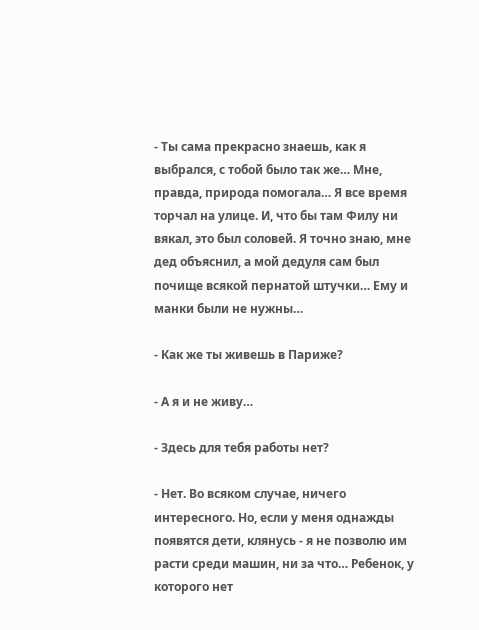- Ты сама прекрасно знаешь, как я выбрался, с тобой было так же… Мне, правда, природа помогала… Я все время торчал на улице. И, что бы там Филу ни вякал, это был соловей. Я точно знаю, мне дед объяснил, а мой дедуля сам был почище всякой пернатой штучки… Ему и манки были не нужны…

- Как же ты живешь в Париже?

- А я и не живу…

- Здесь для тебя работы нет?

- Нет. Во всяком случае, ничего интересного. Но, если у меня однажды появятся дети, клянусь - я не позволю им расти среди машин, ни за что… Ребенок, у которого нет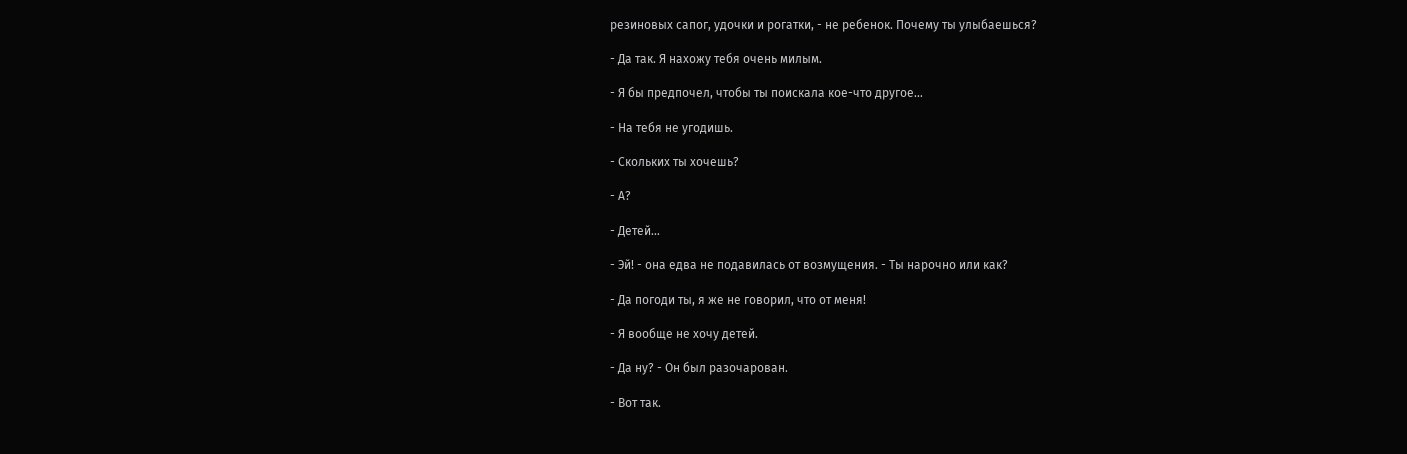резиновых сапог, удочки и рогатки, - не ребенок. Почему ты улыбаешься?

- Да так. Я нахожу тебя очень милым.

- Я бы предпочел, чтобы ты поискала кое-что другое…

- На тебя не угодишь.

- Скольких ты хочешь?

- А?

- Детей…

- Эй! - она едва не подавилась от возмущения. - Ты нарочно или как?

- Да погоди ты, я же не говорил, что от меня!

- Я вообще не хочу детей.

- Да ну? - Он был разочарован.

- Вот так.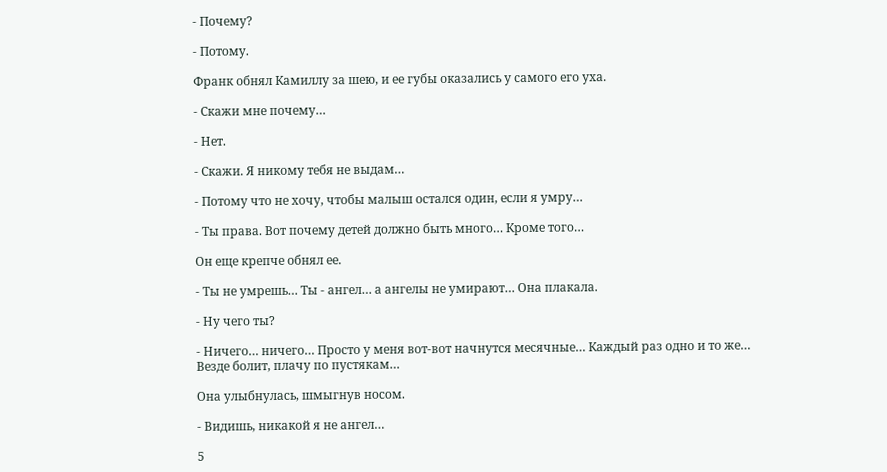- Почему?

- Потому.

Франк обнял Камиллу за шею, и ее губы оказались у самого его уха.

- Скажи мне почему…

- Нет.

- Скажи. Я никому тебя не выдам…

- Потому что не хочу, чтобы малыш остался один, если я умру…

- Ты права. Вот почему детей должно быть много… Кроме того…

Он еще крепче обнял ее.

- Ты не умрешь… Ты - ангел… а ангелы не умирают… Она плакала.

- Ну чего ты?

- Ничего… ничего… Просто у меня вот-вот начнутся месячные… Каждый раз одно и то же… Везде болит, плачу по пустякам…

Она улыбнулась, шмыгнув носом.

- Видишь, никакой я не ангел…

5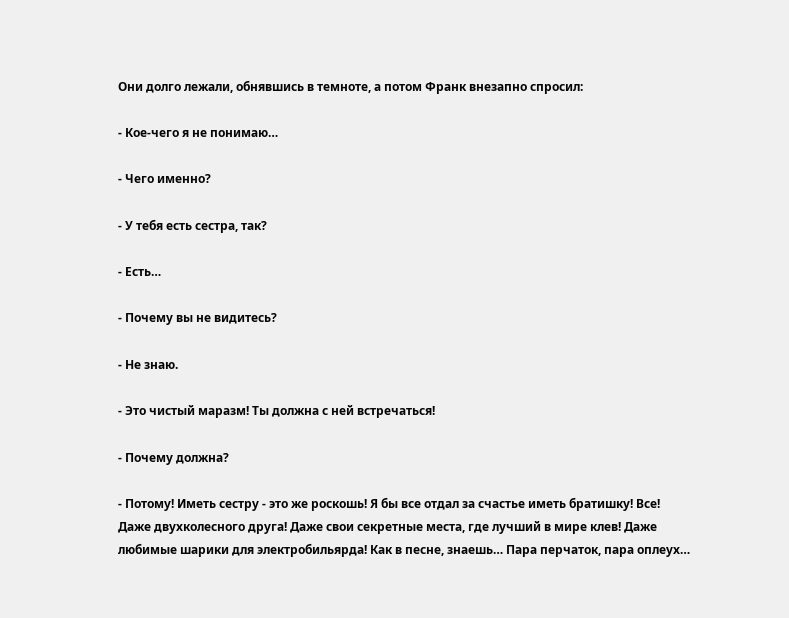Они долго лежали, обнявшись в темноте, а потом Франк внезапно спросил:

- Кое-чего я не понимаю…

- Чего именно?

- У тебя есть сестра, так?

- Есть…

- Почему вы не видитесь?

- Не знаю.

- Это чистый маразм! Ты должна с ней встречаться!

- Почему должна?

- Потому! Иметь сестру - это же роскошь! Я бы все отдал за счастье иметь братишку! Все! Даже двухколесного друга! Даже свои секретные места, где лучший в мире клев! Даже любимые шарики для электробильярда! Как в песне, знаешь… Пара перчаток, пара оплеух…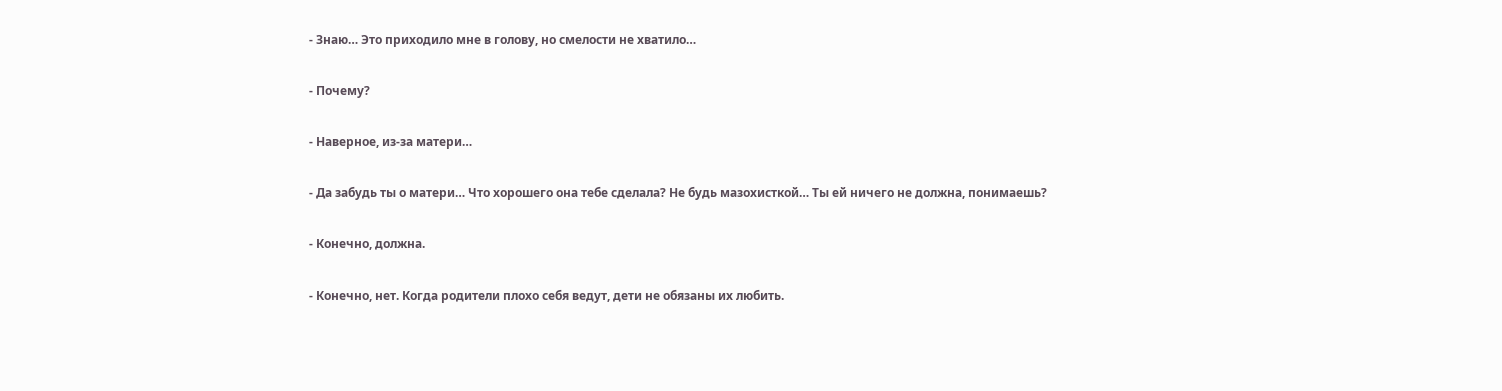- Знаю… Это приходило мне в голову, но смелости не хватило…

- Почему?

- Наверное, из-за матери…

- Да забудь ты о матери… Что хорошего она тебе сделала? Не будь мазохисткой… Ты ей ничего не должна, понимаешь?

- Конечно, должна.

- Конечно, нет. Когда родители плохо себя ведут, дети не обязаны их любить.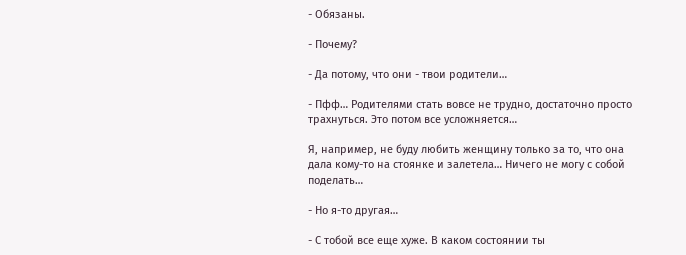- Обязаны.

- Почему?

- Да потому, что они - твои родители…

- Пфф… Родителями стать вовсе не трудно, достаточно просто трахнуться. Это потом все усложняется…

Я, например, не буду любить женщину только за то, что она дала кому-то на стоянке и залетела… Ничего не могу с собой поделать…

- Но я-то другая…

- С тобой все еще хуже. В каком состоянии ты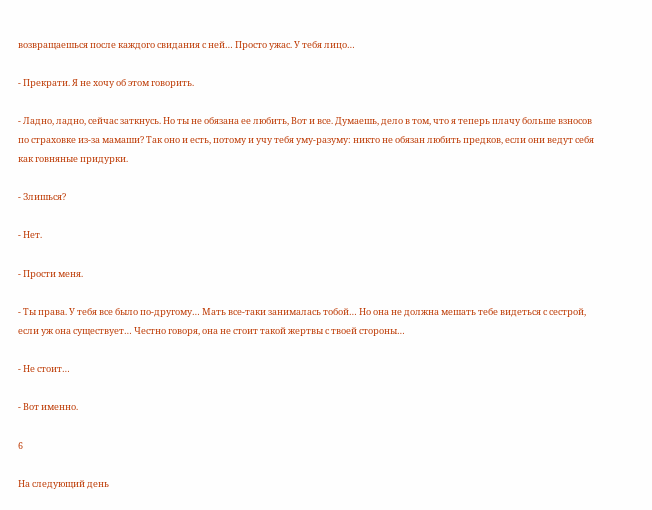возвращаешься после каждого свидания с ней… Просто ужас. У тебя лицо…

- Прекрати. Я не хочу об этом говорить.

- Ладно, ладно, сейчас заткнусь. Но ты не обязана ее любить, Вот и все. Думаешь, дело в том, что я теперь плачу больше взносов по страховке из-за мамаши? Так оно и есть, потому и учу тебя уму-разуму: никто не обязан любить предков, если они ведут себя как говняные придурки.

- Злишься?

- Нет.

- Прости меня.

- Ты права. У тебя все было по-другому… Мать все-таки занималась тобой… Но она не должна мешать тебе видеться с сестрой, если уж она существует… Честно говоря, она не стоит такой жертвы с твоей стороны…

- Не стоит…

- Вот именно.

6

На следующий день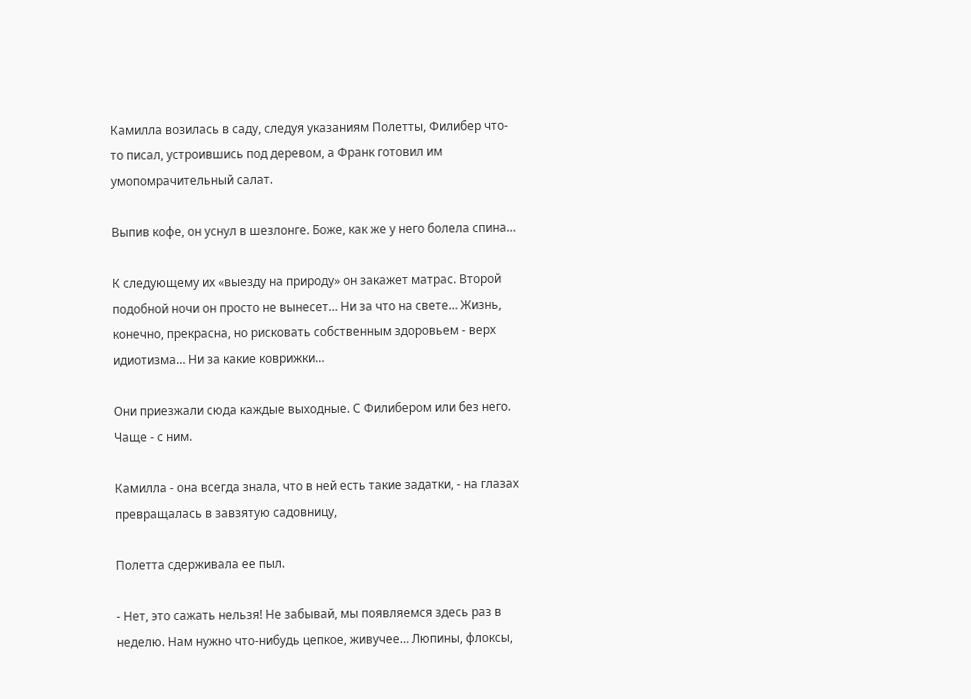Камилла возилась в саду, следуя указаниям Полетты, Филибер что-то писал, устроившись под деревом, а Франк готовил им умопомрачительный салат.

Выпив кофе, он уснул в шезлонге. Боже, как же у него болела спина…

К следующему их «выезду на природу» он закажет матрас. Второй подобной ночи он просто не вынесет… Ни за что на свете… Жизнь, конечно, прекрасна, но рисковать собственным здоровьем - верх идиотизма… Ни за какие коврижки…

Они приезжали сюда каждые выходные. С Филибером или без него. Чаще - с ним.

Камилла - она всегда знала, что в ней есть такие задатки, - на глазах превращалась в завзятую садовницу,

Полетта сдерживала ее пыл.

- Нет, это сажать нельзя! Не забывай, мы появляемся здесь раз в неделю. Нам нужно что-нибудь цепкое, живучее… Люпины, флоксы,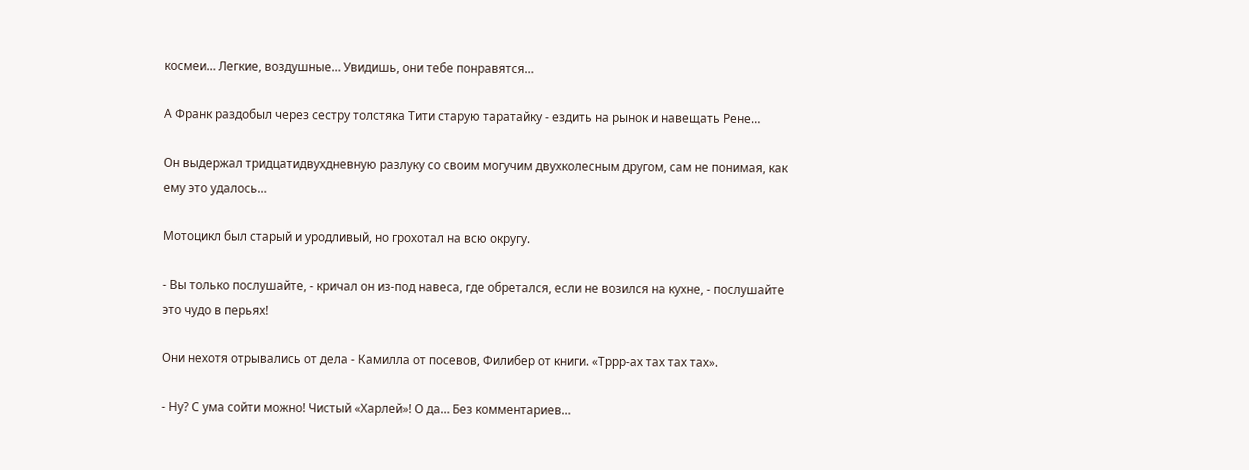космеи… Легкие, воздушные… Увидишь, они тебе понравятся…

А Франк раздобыл через сестру толстяка Тити старую таратайку - ездить на рынок и навещать Рене…

Он выдержал тридцатидвухдневную разлуку со своим могучим двухколесным другом, сам не понимая, как ему это удалось…

Мотоцикл был старый и уродливый, но грохотал на всю округу.

- Вы только послушайте, - кричал он из-под навеса, где обретался, если не возился на кухне, - послушайте это чудо в перьях!

Они нехотя отрывались от дела - Камилла от посевов, Филибер от книги. «Тррр-ах тах тах тах».

- Ну? С ума сойти можно! Чистый «Харлей»! О да… Без комментариев…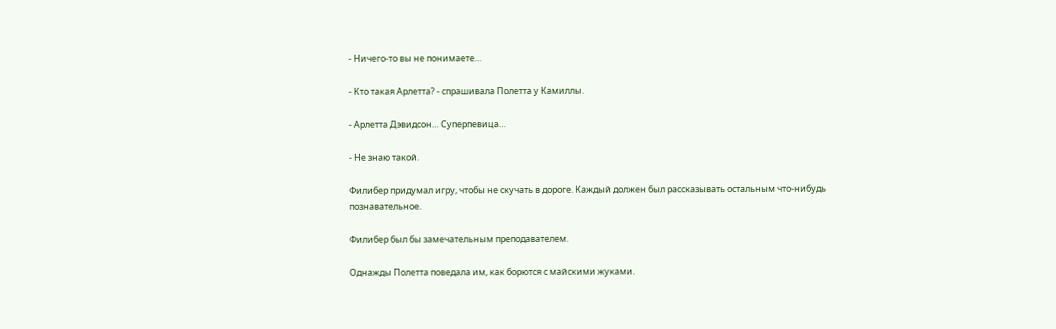- Ничего-то вы не понимаете…

- Кто такая Арлетта? - спрашивала Полетта у Камиллы.

- Арлетта Дэвидсон… Суперпевица…

- Не знаю такой.

Филибер придумал игру, чтобы не скучать в дороге. Каждый должен был рассказывать остальным что-нибудь познавательное.

Филибер был бы замечательным преподавателем.

Однажды Полетта поведала им, как борются с майскими жуками.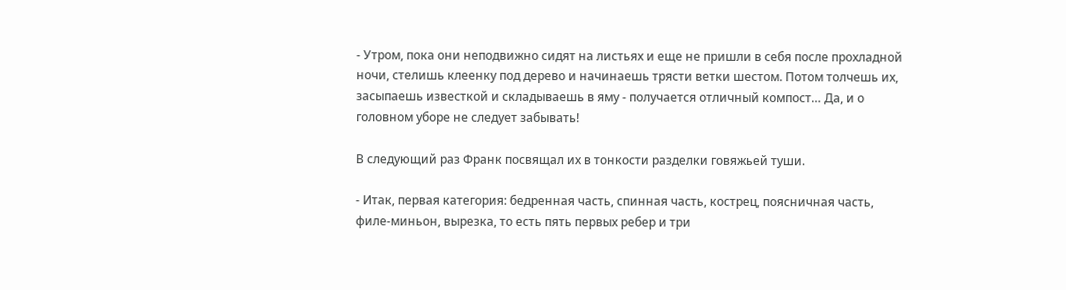- Утром, пока они неподвижно сидят на листьях и еще не пришли в себя после прохладной ночи, стелишь клеенку под дерево и начинаешь трясти ветки шестом. Потом толчешь их, засыпаешь известкой и складываешь в яму - получается отличный компост… Да, и о головном уборе не следует забывать!

В следующий раз Франк посвящал их в тонкости разделки говяжьей туши.

- Итак, первая категория: бедренная часть, спинная часть, кострец, поясничная часть, филе-миньон, вырезка, то есть пять первых ребер и три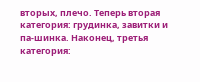вторых, плечо. Теперь вторая категория: грудинка, завитки и па-шинка. Наконец, третья категория: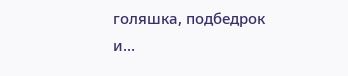голяшка, подбедрок и…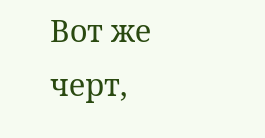Вот же черт,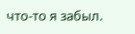что-то я забыл.